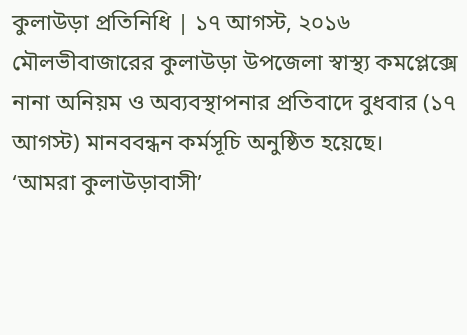কুলাউড়া প্রতিনিধি | ১৭ আগস্ট, ২০১৬
মৌলভীবাজারের কুলাউড়া উপজেলা স্বাস্থ্য কমপ্লেক্সে নানা অনিয়ম ও অব্যবস্থাপনার প্রতিবাদে বুধবার (১৭ আগস্ট) মানববন্ধন কর্মসূচি অনুষ্ঠিত হয়েছে।
‘আমরা কুলাউড়াবাসী’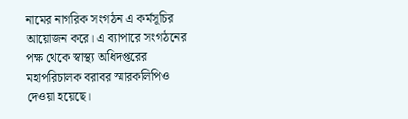নামের নাগরিক সংগঠন এ কর্মসূচির আয়োজন করে। এ ব্যাপারে সংগঠনের পক্ষ থেকে স্বাস্থ্য অধিদপ্তরের মহাপরিচালক বরাবর স্মারকলিপিও দেওয়া হয়েছে।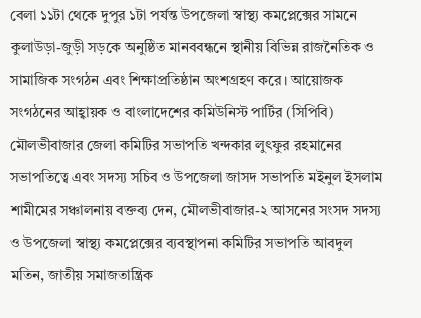বেলা ১১টা থেকে দুপুর ১টা পর্যন্ত উপজেলা স্বাস্থ্য কমপ্লেক্সের সামনে কুলাউড়া-জুড়ী সড়কে অনুষ্ঠিত মানববন্ধনে স্থানীয় বিভিন্ন রাজনৈতিক ও সামাজিক সংগঠন এবং শিক্ষাপ্রতিষ্ঠান অংশগ্রহণ করে। আয়োজক সংগঠনের আহ্বায়ক ও বাংলাদেশের কমিউনিস্ট পার্টির (সিপিবি) মৌলভীবাজার জেলা কমিটির সভাপতি খন্দকার লুৎফুর রহমানের সভাপতিত্বে এবং সদস্য সচিব ও উপজেলা জাসদ সভাপতি মইনুল ইসলাম শামীমের সঞ্চালনায় বক্তব্য দেন, মৌলভীবাজার-২ আসনের সংসদ সদস্য ও উপজেলা স্বাস্থ্য কমপ্লেক্সের ব্যবস্থাপনা কমিটির সভাপতি আবদুল মতিন, জাতীয় সমাজতান্ত্রিক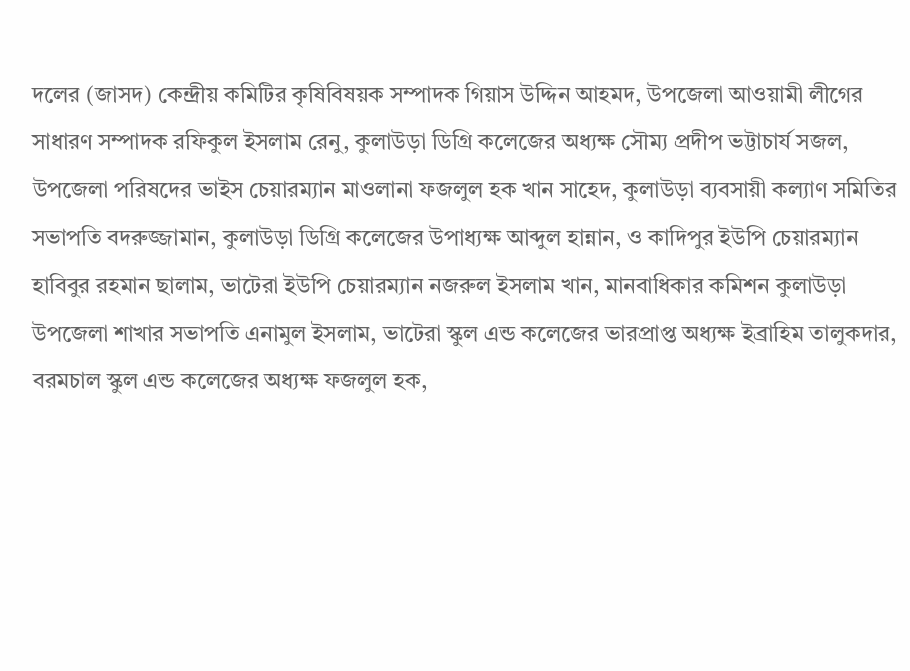দলের (জাসদ) কেন্দ্রীয় কমিটির কৃষিবিষয়ক সম্পাদক গিয়াস উদ্দিন আহমদ, উপজেলা আওয়ামী লীগের সাধারণ সম্পাদক রফিকুল ইসলাম রেনু, কুলাউড়া ডিগ্রি কলেজের অধ্যক্ষ সৌম্য প্রদীপ ভট্টাচার্য সজল, উপজেলা পরিষদের ভাইস চেয়ারম্যান মাওলানা ফজলুল হক খান সাহেদ, কুলাউড়া ব্যবসায়ী কল্যাণ সমিতির সভাপতি বদরুজ্জামান, কুলাউড়া ডিগ্রি কলেজের উপাধ্যক্ষ আব্দুল হান্নান, ও কাদিপুর ইউপি চেয়ারম্যান হাবিবুর রহমান ছালাম, ভাটেরা ইউপি চেয়ারম্যান নজরুল ইসলাম খান, মানবাধিকার কমিশন কুলাউড়া উপজেলা শাখার সভাপতি এনামুল ইসলাম, ভাটেরা স্কুল এন্ড কলেজের ভারপ্রাপ্ত অধ্যক্ষ ইব্রাহিম তালুকদার, বরমচাল স্কুল এন্ড কলেজের অধ্যক্ষ ফজলুল হক,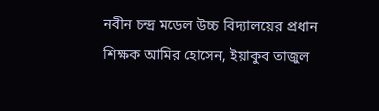নবীন চন্দ্র মডেল উচ্চ বিদ্যালয়ের প্রধান শিক্ষক আমির হোসেন, ইয়াকুব তাজুল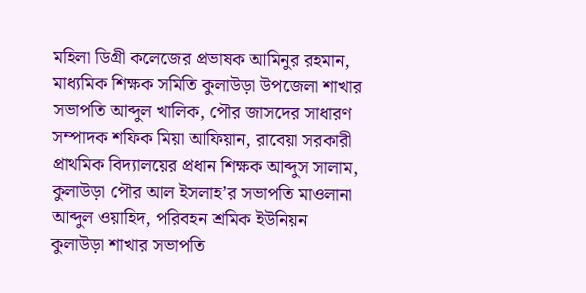মহিলা ডিগ্রী কলেজের প্রভাষক আমিনুর রহমান, মাধ্যমিক শিক্ষক সমিতি কুলাউড়া উপজেলা শাখার সভাপতি আব্দুল খালিক, পৌর জাসদের সাধারণ সম্পাদক শফিক মিয়া আফিয়ান, রাবেয়া সরকারী প্রাথমিক বিদ্যালয়ের প্রধান শিক্ষক আব্দুস সালাম, কুলাউড়া পৌর আল ইসলাহ’র সভাপতি মাওলানা আব্দুল ওয়াহিদ, পরিবহন শ্রমিক ইউনিয়ন কুলাউড়া শাখার সভাপতি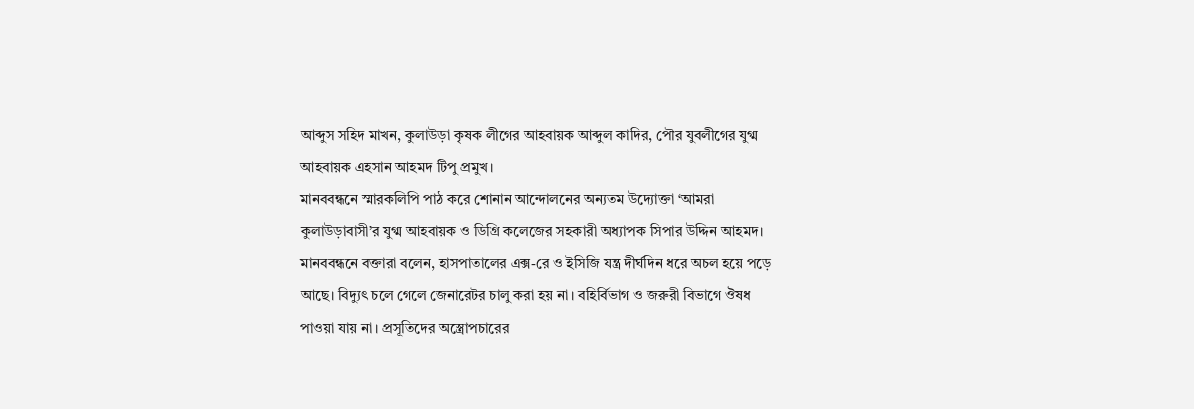আব্দুস সহিদ মাখন, কুলাউড়া কৃষক লীগের আহবায়ক আব্দুল কাদির, পৌর যুবলীগের যুগ্ম আহবায়ক এহসান আহমদ টিপু প্রমুখ।
মানববন্ধনে স্মারকলিপি পাঠ করে শোনান আন্দোলনের অন্যতম উদ্যোক্তা ‘আমরা কুলাউড়াবাসী’র যুগ্ম আহবায়ক ও ডিগ্রি কলেজের সহকারী অধ্যাপক সিপার উদ্দিন আহমদ।
মানববন্ধনে বক্তারা বলেন, হাসপাতালের এক্স-রে ও ইসিজি যন্ত্র দীর্ঘদিন ধরে অচল হয়ে পড়ে আছে। বিদ্যুৎ চলে গেলে জেনারেটর চালু করা হয় না। বহির্বিভাগ ও জরুরী বিভাগে ঔষধ পাওয়া যায় না। প্রসূতিদের অস্ত্রোপচারের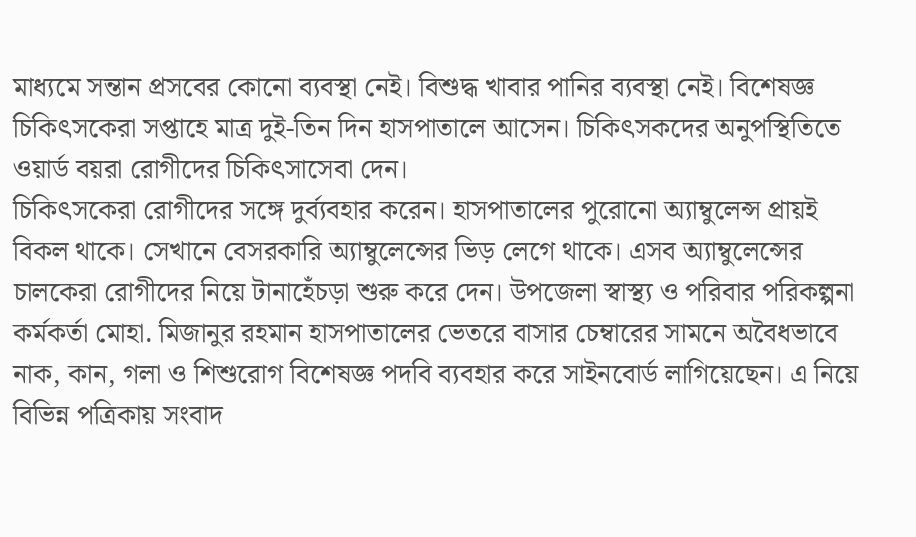মাধ্যমে সন্তান প্রসবের কোনো ব্যবস্থা নেই। বিশুদ্ধ খাবার পানির ব্যবস্থা নেই। বিশেষজ্ঞ চিকিৎসকেরা সপ্তাহে মাত্র দুই-তিন দিন হাসপাতালে আসেন। চিকিৎসকদের অনুপস্থিতিতে ওয়ার্ড বয়রা রোগীদের চিকিৎসাসেবা দেন।
চিকিৎসকেরা রোগীদের সঙ্গে দুর্ব্যবহার করেন। হাসপাতালের পুরোনো অ্যাম্বুলেন্স প্রায়ই বিকল থাকে। সেখানে বেসরকারি অ্যাম্বুলেন্সের ভিড় লেগে থাকে। এসব অ্যাম্বুলেন্সের চালকেরা রোগীদের নিয়ে টানাহেঁচড়া শুরু করে দেন। উপজেলা স্বাস্থ্য ও পরিবার পরিকল্পনা কর্মকর্তা মোহা. মিজানুর রহমান হাসপাতালের ভেতরে বাসার চেম্বারের সামনে অবৈধভাবে নাক, কান, গলা ও শিশুরোগ বিশেষজ্ঞ পদবি ব্যবহার করে সাইনবোর্ড লাগিয়েছেন। এ নিয়ে বিভিন্ন পত্রিকায় সংবাদ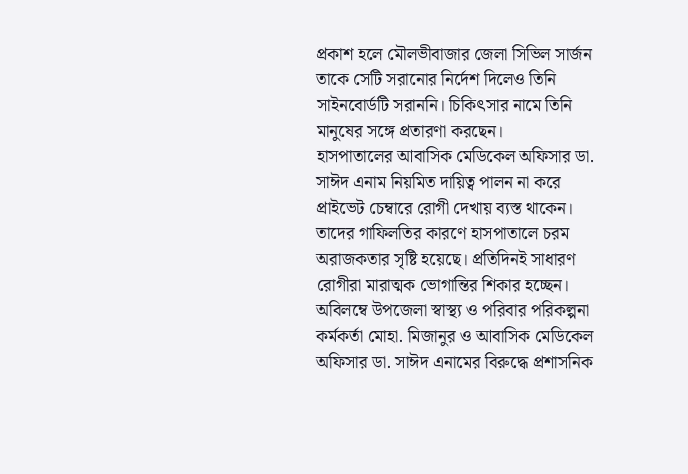প্রকাশ হলে মৌলভীবাজার জেলা সিভিল সার্জন তাকে সেটি সরানোর নির্দেশ দিলেও তিনি সাইনবোর্ডটি সরাননি। চিকিৎসার নামে তিনি মানুষের সঙ্গে প্রতারণা করছেন।
হাসপাতালের আবাসিক মেডিকেল অফিসার ডা. সাঈদ এনাম নিয়মিত দায়িত্ব পালন না করে প্রাইভেট চেম্বারে রোগী দেখায় ব্যস্ত থাকেন। তাদের গাফিলতির কারণে হাসপাতালে চরম অরাজকতার সৃষ্টি হয়েছে। প্রতিদিনই সাধারণ রোগীরা মারাত্মক ভোগান্তির শিকার হচ্ছেন। অবিলম্বে উপজেলা স্বাস্থ্য ও পরিবার পরিকল্পনা কর্মকর্তা মোহা. মিজানুর ও আবাসিক মেডিকেল অফিসার ডা. সাঈদ এনামের বিরুদ্ধে প্রশাসনিক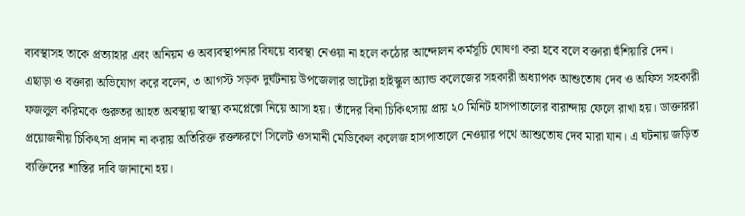ব্যবস্থাসহ তাকে প্রত্যাহার এবং অনিয়ম ও অব্যবস্থাপনার বিষয়ে ব্যবস্থা নেওয়া না হলে কঠোর আন্দোলন কর্মসূচি ঘোষণা করা হবে বলে বক্তারা হুঁশিয়ারি দেন।
এছাড়া ও বক্তারা অভিযোগ করে বলেন, ৩ আগস্ট সড়ক দুর্ঘটনায় উপজেলার ভাটেরা হাইস্কুল অ্যান্ড কলেজের সহকারী অধ্যাপক আশুতোষ দেব ও অফিস সহকারী ফজলুল করিমকে গুরুতর আহত অবস্থায় স্বাস্থ্য কমপ্লেক্সে নিয়ে আসা হয়। তাঁদের বিনা চিকিৎসায় প্রায় ২০ মিনিট হাসপাতালের বারান্দায় ফেলে রাখা হয়। ডাক্তাররা প্রয়োজনীয় চিকিৎসা প্রদান না করায় অতিরিক্ত রক্তক্ষরণে সিলেট ওসমানী মেডিকেল কলেজ হাসপাতালে নেওয়ার পথে আশুতোষ দেব মারা যান। এ ঘটনায় জড়িত ব্যক্তিদের শাস্তির দাবি জানানো হয়।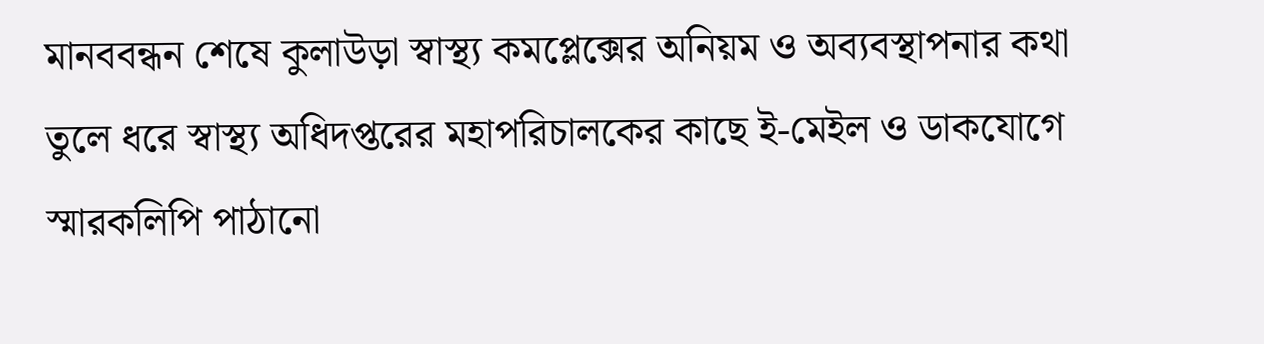মানববন্ধন শেষে কুলাউড়া স্বাস্থ্য কমপ্লেক্সের অনিয়ম ও অব্যবস্থাপনার কথা তুলে ধরে স্বাস্থ্য অধিদপ্তরের মহাপরিচালকের কাছে ই-মেইল ও ডাকযোগে স্মারকলিপি পাঠানো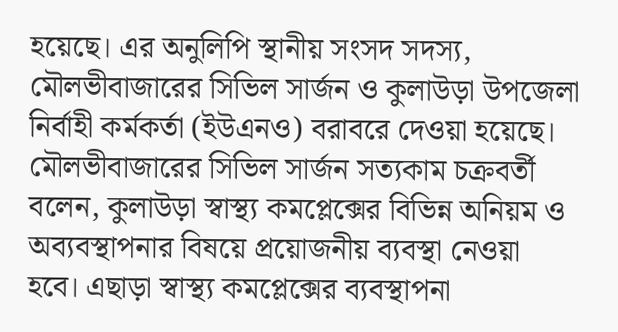হয়েছে। এর অনুলিপি স্থানীয় সংসদ সদস্য, মৌলভীবাজারের সিভিল সার্জন ও কুলাউড়া উপজেলা নির্বাহী কর্মকর্তা (ইউএনও) বরাবরে দেওয়া হয়েছে।
মৌলভীবাজারের সিভিল সার্জন সত্যকাম চক্রবর্তী বলেন, কুলাউড়া স্বাস্থ্য কমপ্লেক্সের বিভিন্ন অনিয়ম ও অব্যবস্থাপনার বিষয়ে প্রয়োজনীয় ব্যবস্থা নেওয়া হবে। এছাড়া স্বাস্থ্য কমপ্লেক্সের ব্যবস্থাপনা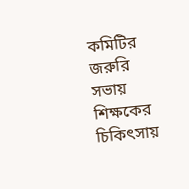কমিটির জরুরি সভায় শিক্ষকের চিকিৎসায়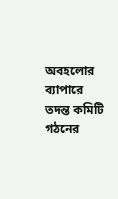অবহলোর ব্যাপারে তদন্ত কমিটি গঠনের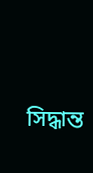সিদ্ধান্ত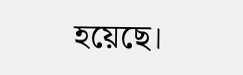হয়েছে।